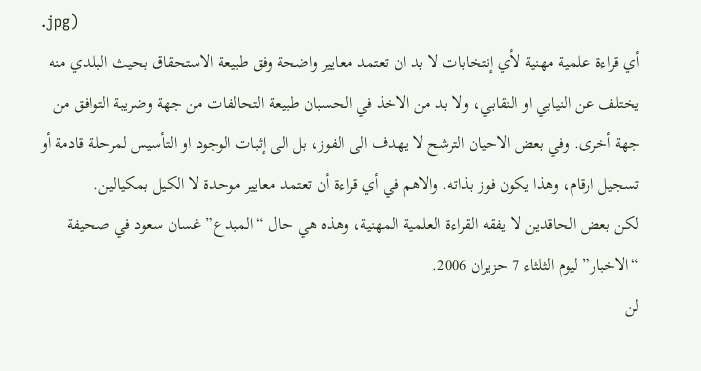.jpg)
أي قراءة علمية مهنية لأي إنتخابات لا بد ان تعتمد معايير واضحة وفق طبيعة الاستحقاق بحيث البلدي منه يختلف عن النيابي او النقابي، ولا بد من الاخذ في الحسبان طبيعة التحالفات من جهة وضريبة التوافق من جهة أخرى. وفي بعض الاحيان الترشح لا يهدف الى الفوز، بل الى إثبات الوجود او التأسيس لمرحلة قادمة أو تسجيل ارقام، وهذا يكون فوز بذاته. والاهم في أي قراءة أن تعتمد معايير موحدة لا الكيل بمكيالين.
لكن بعض الحاقدين لا يفقه القراءة العلمية المهنية، وهذه هي حال “المبدع” غسان سعود في صحيفة “الاخبار” ليوم الثلثاء 7 حزيران 2006.
لن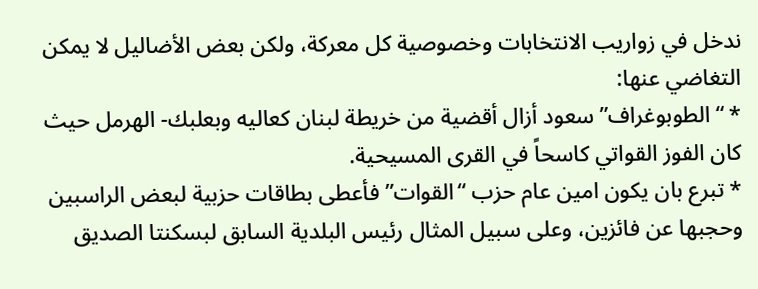ندخل في زواريب الانتخابات وخصوصية كل معركة، ولكن بعض الأضاليل لا يمكن التغاضي عنها:
* “الطوبوغراف” سعود أزال أقضية من خريطة لبنان كعاليه وبعلبك- الهرمل حيث كان الفوز القواتي كاسحاً في القرى المسيحية.
* تبرع بان يكون امين عام حزب “القوات” فأعطى بطاقات حزبية لبعض الراسبين وحجبها عن فائزين، وعلى سبيل المثال رئيس البلدية السابق لبسكنتا الصديق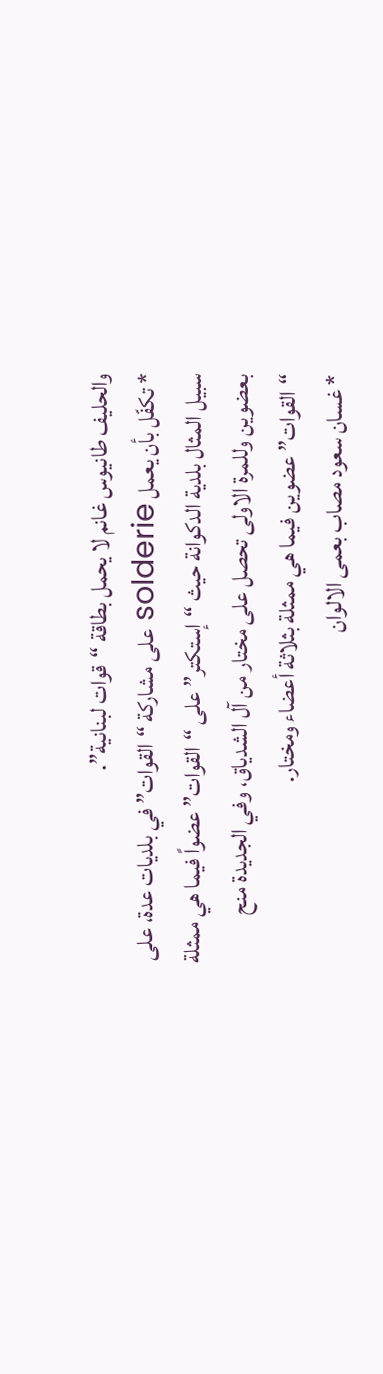والحليف طانيوس غانم لا يحمل بطاقة “قوات لبنانية”.
* تكفّل بأن يعمل solderie على مشاركة “القوات” في بلديات عدة، على سبيل المثال بلدية الدكوانة حيث “إستكتر” على “القوات” عضواً فيما هي ممثلة بعضوين وللمرة الاولى تحصل على مختار من آل الشدياق، وفي الجديدة منح “القوات” عضوين فيما هي ممثلة بثلاثة أعضاء ومختار.
* غسان سعود مصاب بعمى الالوان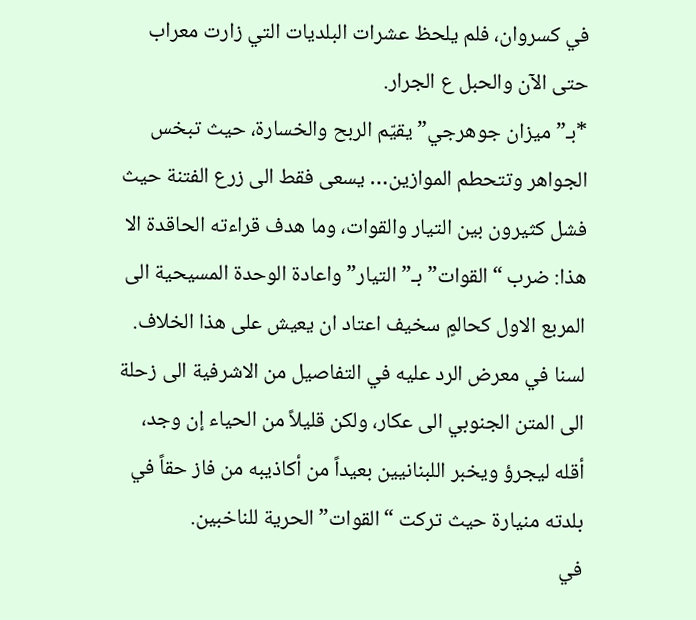في كسروان، فلم يلحظ عشرات البلديات التي زارت معراب حتى الآن والحبل ع الجرار.
*بـ”ميزان جوهرجي” يقيّم الربح والخسارة، حيث تبخس الجواهر وتتحطم الموازين… يسعى فقط الى زرع الفتنة حيث فشل كثيرون بين التيار والقوات، وما هدف قراءته الحاقدة الا هذا: ضرب “القوات” بـ”التيار” واعادة الوحدة المسيحية الى المربع الاول كحالمٍ سخيف اعتاد ان يعيش على هذا الخلاف.
لسنا في معرض الرد عليه في التفاصيل من الاشرفية الى زحلة الى المتن الجنوبي الى عكار، ولكن قليلاً من الحياء إن وجد، أقله ليجرؤ ويخبر اللبنانيين بعيداً من أكاذيبه من فاز حقاً في بلدته منيارة حيث تركت “القوات” الحرية للناخبين.
في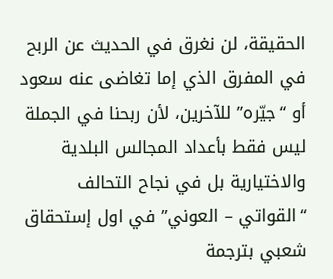الحقيقة، لن نغرق في الحديث عن الربح في المفرق الذي إما تغاضى عنه سعود أو “جيّره” للآخرين، لأن ربحنا في الجملة ليس فقط بأعداد المجالس البلدية والاختيارية بل في نجاح التحالف “القواتي – العوني” في اول إستحقاق شعبي بترجمة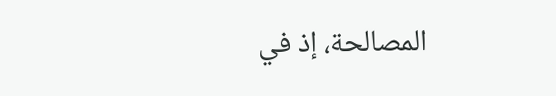المصالحة، إذ في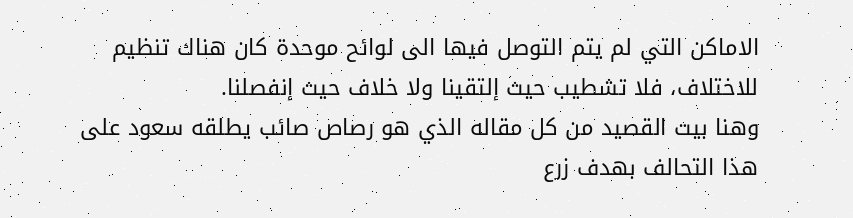الاماكن التي لم يتم التوصل فيها الى لوائح موحدة كان هناك تنظيم للاختلاف، فلا تشطيب حيث إلتقينا ولا خلاف حيث إنفصلنا.
وهنا بيت القصيد من كل مقاله الذي هو رصاص صائب يطلقه سعود على هذا التحالف بهدف زرع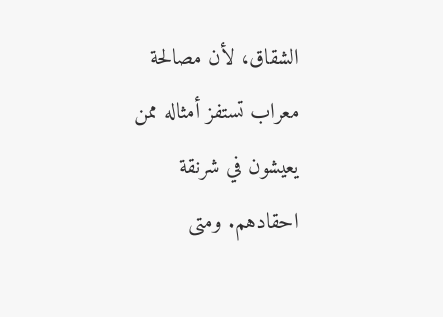الشقاق، لأن مصالحة معراب تستفز أمثاله ممن يعيشون في شرنقة احقادهم. ومتى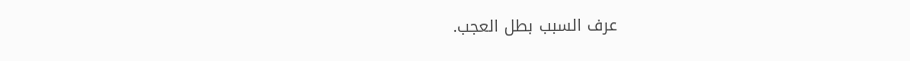عرف السبب بطل العجب.